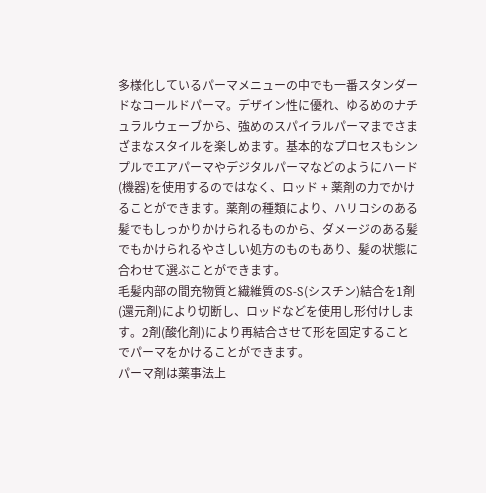多様化しているパーマメニューの中でも一番スタンダードなコールドパーマ。デザイン性に優れ、ゆるめのナチュラルウェーブから、強めのスパイラルパーマまでさまざまなスタイルを楽しめます。基本的なプロセスもシンプルでエアパーマやデジタルパーマなどのようにハード(機器)を使用するのではなく、ロッド + 薬剤の力でかけることができます。薬剤の種類により、ハリコシのある髪でもしっかりかけられるものから、ダメージのある髪でもかけられるやさしい処方のものもあり、髪の状態に合わせて選ぶことができます。
毛髪内部の間充物質と繊維質のS-S(シスチン)結合を1剤(還元剤)により切断し、ロッドなどを使用し形付けします。2剤(酸化剤)により再結合させて形を固定することでパーマをかけることができます。
パーマ剤は薬事法上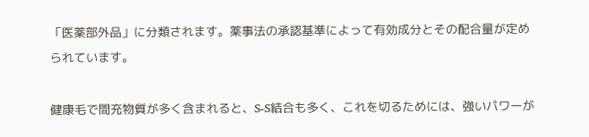「医薬部外品」に分類されます。薬事法の承認基準によって有効成分とその配合量が定められています。

健康毛で間充物質が多く含まれると、S-S結合も多く、これを切るためには、強いパワーが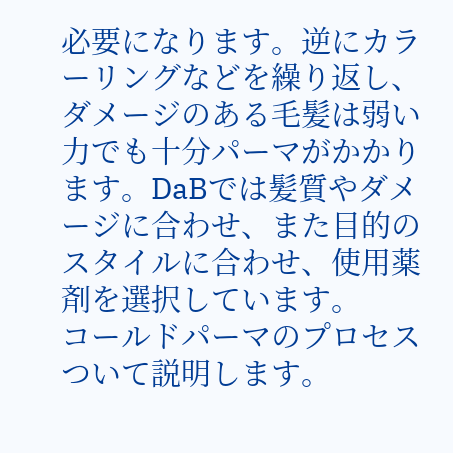必要になります。逆にカラーリングなどを繰り返し、ダメージのある毛髪は弱い力でも十分パーマがかかります。DaBでは髪質やダメージに合わせ、また目的のスタイルに合わせ、使用薬剤を選択しています。
コールドパーマのプロセスついて説明します。